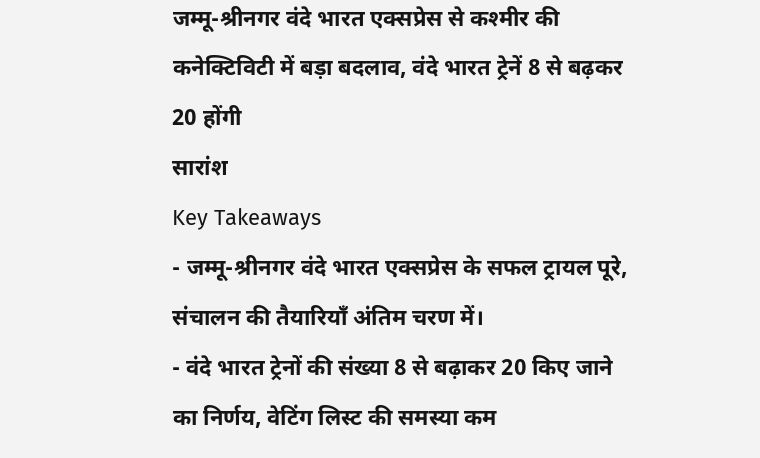जम्मू-श्रीनगर वंदे भारत एक्सप्रेस से कश्मीर की कनेक्टिविटी में बड़ा बदलाव, वंदे भारत ट्रेनें 8 से बढ़कर 20 होंगी
सारांश
Key Takeaways
- जम्मू-श्रीनगर वंदे भारत एक्सप्रेस के सफल ट्रायल पूरे, संचालन की तैयारियाँ अंतिम चरण में।
- वंदे भारत ट्रेनों की संख्या 8 से बढ़ाकर 20 किए जाने का निर्णय, वेटिंग लिस्ट की समस्या कम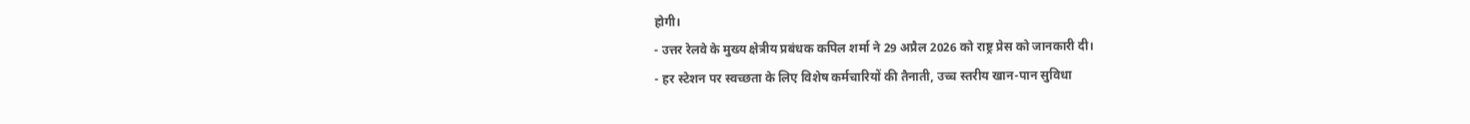होगी।
- उत्तर रेलवे के मुख्य क्षेत्रीय प्रबंधक कपिल शर्मा ने 29 अप्रैल 2026 को राष्ट्र प्रेस को जानकारी दी।
- हर स्टेशन पर स्वच्छता के लिए विशेष कर्मचारियों की तैनाती, उच्च स्तरीय खान-पान सुविधा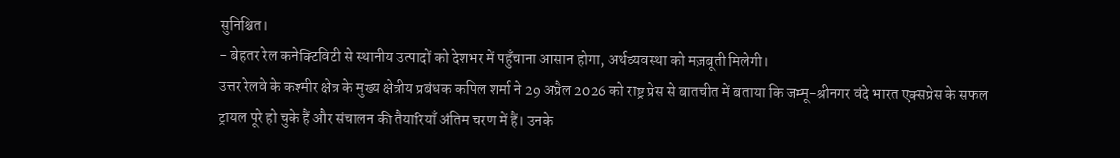सुनिश्चित।
- बेहतर रेल कनेक्टिविटी से स्थानीय उत्पादों को देशभर में पहुँचाना आसान होगा, अर्थव्यवस्था को मज़बूती मिलेगी।
उत्तर रेलवे के कश्मीर क्षेत्र के मुख्य क्षेत्रीय प्रबंधक कपिल शर्मा ने 29 अप्रैल 2026 को राष्ट्र प्रेस से बातचीत में बताया कि जम्मू-श्रीनगर वंदे भारत एक्सप्रेस के सफल ट्रायल पूरे हो चुके हैं और संचालन की तैयारियाँ अंतिम चरण में हैं। उनके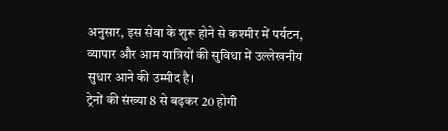अनुसार, इस सेवा के शुरू होने से कश्मीर में पर्यटन, व्यापार और आम यात्रियों की सुविधा में उल्लेखनीय सुधार आने की उम्मीद है।
ट्रेनों की संख्या 8 से बढ़कर 20 होगी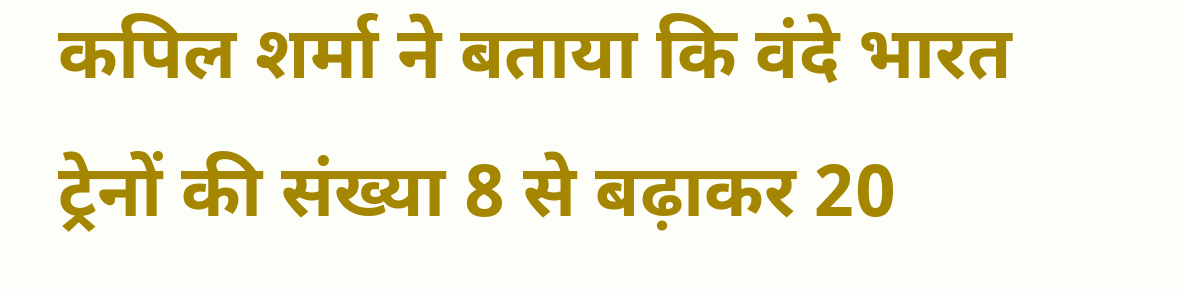कपिल शर्मा ने बताया कि वंदे भारत ट्रेनों की संख्या 8 से बढ़ाकर 20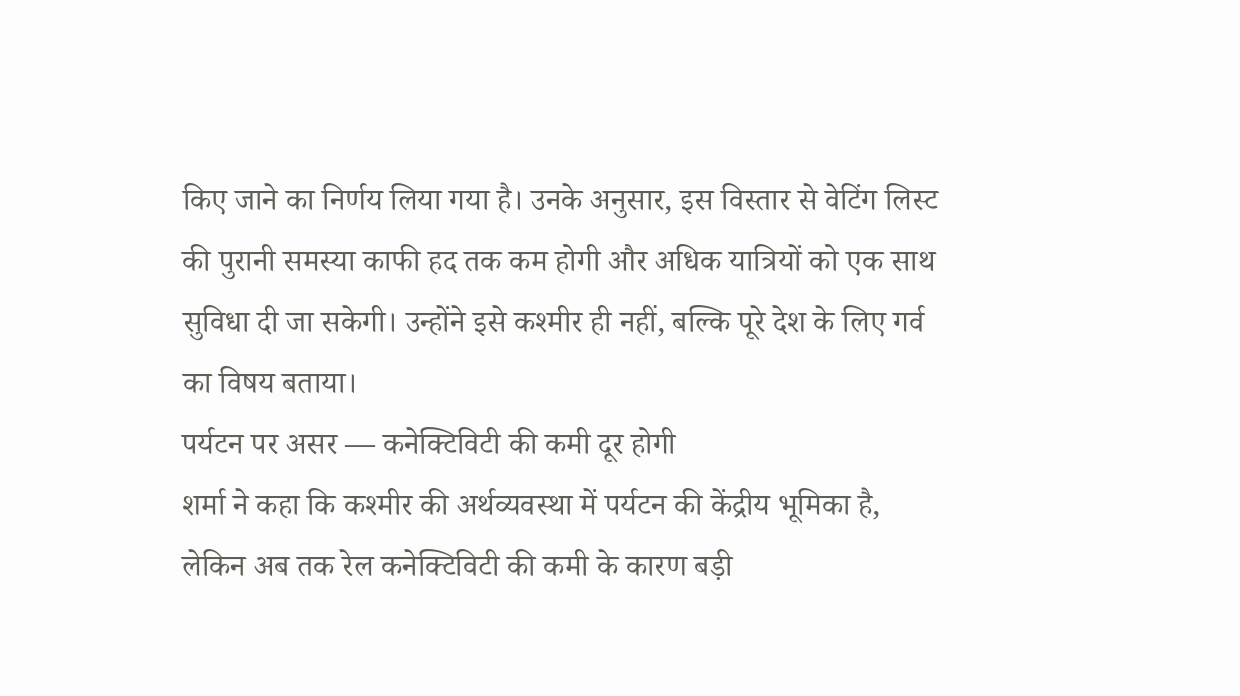किए जाने का निर्णय लिया गया है। उनके अनुसार, इस विस्तार से वेटिंग लिस्ट की पुरानी समस्या काफी हद तक कम होगी और अधिक यात्रियों को एक साथ सुविधा दी जा सकेगी। उन्होंने इसे कश्मीर ही नहीं, बल्कि पूरे देश के लिए गर्व का विषय बताया।
पर्यटन पर असर — कनेक्टिविटी की कमी दूर होगी
शर्मा ने कहा कि कश्मीर की अर्थव्यवस्था में पर्यटन की केंद्रीय भूमिका है, लेकिन अब तक रेल कनेक्टिविटी की कमी के कारण बड़ी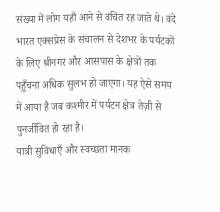संख्या में लोग यहाँ आने से वंचित रह जाते थे। वंदे भारत एक्सप्रेस के संचालन से देशभर के पर्यटकों के लिए श्रीनगर और आसपास के क्षेत्रों तक पहुँचना अधिक सुलभ हो जाएगा। यह ऐसे समय में आया है जब कश्मीर में पर्यटन क्षेत्र तेज़ी से पुनर्जीवित हो रहा है।
यात्री सुविधाएँ और स्वच्छता मानक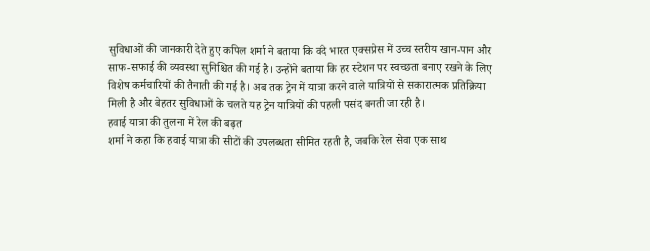सुविधाओं की जानकारी देते हुए कपिल शर्मा ने बताया कि वंदे भारत एक्सप्रेस में उच्च स्तरीय खान-पान और साफ-सफाई की व्यवस्था सुनिश्चित की गई है। उन्होंने बताया कि हर स्टेशन पर स्वच्छता बनाए रखने के लिए विशेष कर्मचारियों की तैनाती की गई है। अब तक ट्रेन में यात्रा करने वाले यात्रियों से सकारात्मक प्रतिक्रिया मिली है और बेहतर सुविधाओं के चलते यह ट्रेन यात्रियों की पहली पसंद बनती जा रही है।
हवाई यात्रा की तुलना में रेल की बढ़त
शर्मा ने कहा कि हवाई यात्रा की सीटों की उपलब्धता सीमित रहती है, जबकि रेल सेवा एक साथ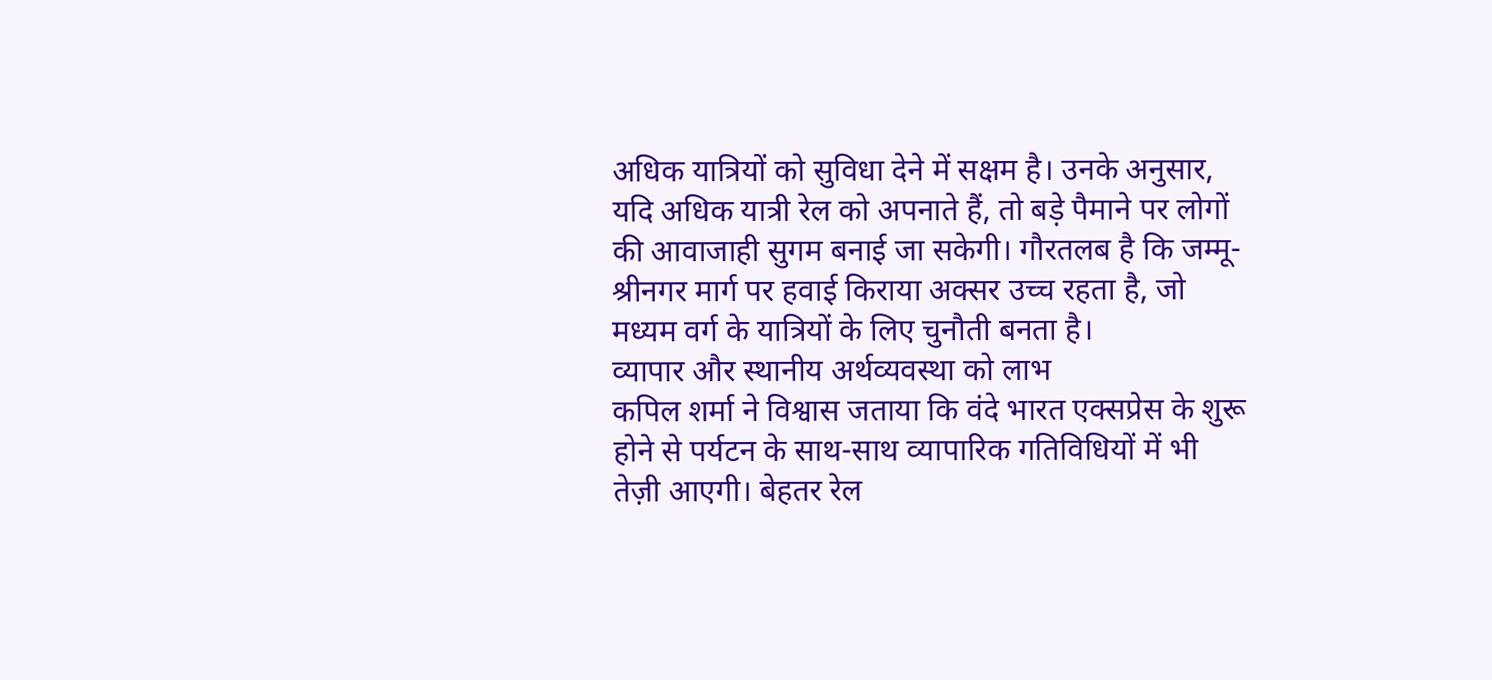अधिक यात्रियों को सुविधा देने में सक्षम है। उनके अनुसार, यदि अधिक यात्री रेल को अपनाते हैं, तो बड़े पैमाने पर लोगों की आवाजाही सुगम बनाई जा सकेगी। गौरतलब है कि जम्मू-श्रीनगर मार्ग पर हवाई किराया अक्सर उच्च रहता है, जो मध्यम वर्ग के यात्रियों के लिए चुनौती बनता है।
व्यापार और स्थानीय अर्थव्यवस्था को लाभ
कपिल शर्मा ने विश्वास जताया कि वंदे भारत एक्सप्रेस के शुरू होने से पर्यटन के साथ-साथ व्यापारिक गतिविधियों में भी तेज़ी आएगी। बेहतर रेल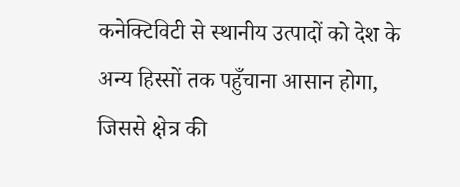कनेक्टिविटी से स्थानीय उत्पादों को देश के अन्य हिस्सों तक पहुँचाना आसान होगा, जिससे क्षेत्र की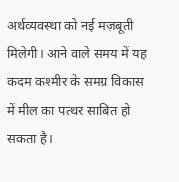अर्थव्यवस्था को नई मज़बूती मिलेगी। आने वाले समय में यह कदम कश्मीर के समग्र विकास में मील का पत्थर साबित हो सकता है।